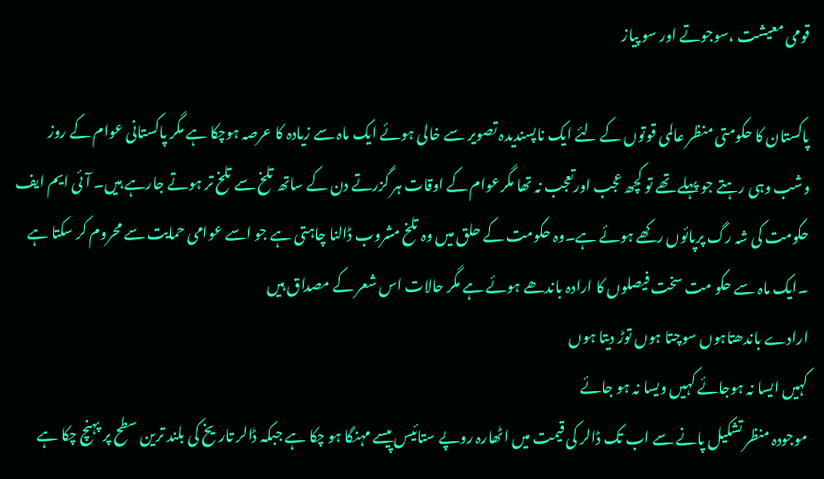قومی معیشت ،سوجوتے اور سو پیاز

پاکستان کا حکومتی منظر عالمی قوتوں کے لئے ایک ناپسندیدہ تصویر سے خالی ہوئے ایک ماہ سے زیادہ کا عرصہ ہوچکا ہے مگر پاکستانی عوام کے روز وشب وہی رہتے جو پہلے تھے تو کچھ عجب اورتعجب نہ تھا مگرعوام کے اوقات ہر گزرتے دن کے ساتھ تلخ سے تلخ تر ہوتے جارہے ہیں۔ آئی ایم ایف حکومت کی شہ رگ پرپائوں رکھے ہوئے ہے۔وہ حکومت کے حلق میں وہ تلخ مشروب ڈالنا چاہتی ہے جو اسے عوامی حمایت سے محروم کر سکتا ہے ۔ایک ماہ سے حکو مت سخت فیصلوں کا ارادہ باندھے ہوئے ہے مگر حالات اس شعر کے مصداق ہیں
ارادے باندھتاہوں سوچتا ہوں توڑ دیتا ہوں
کہیں ایسا نہ ہوجائے کہیں ویسا نہ ہو جائے
موجودہ منظر تشکیل پانے سے اب تک ڈالر کی قیمت میں اٹھارہ روپے ستائیس پیسے مہنگا ہو چکا ہے جبکہ ڈالر تاریخ کی بلند ترین سطح پر پہنچ چکا ہے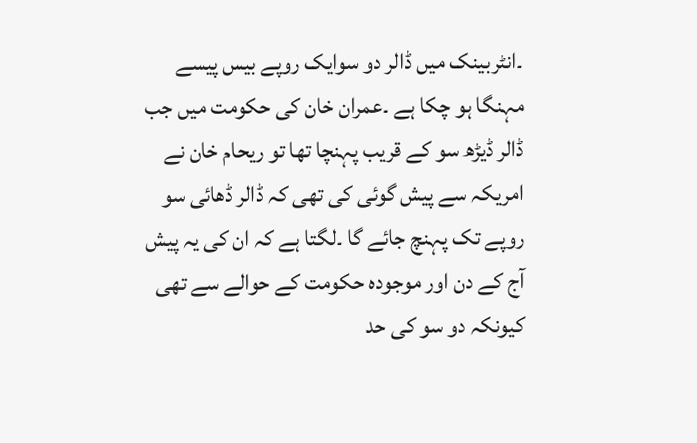۔انٹربینک میں ڈالر دو سوایک روپے بیس پیسے مہنگا ہو چکا ہے ۔عمران خان کی حکومت میں جب ڈالر ڈیڑھ سو کے قریب پہنچا تھا تو ریحام خان نے امریکہ سے پیش گوئی کی تھی کہ ڈالر ڈھائی سو روپے تک پہنچ جائے گا ۔لگتا ہے کہ ان کی یہ پیش آج کے دن اور موجودہ حکومت کے حوالے سے تھی کیونکہ دو سو کی حد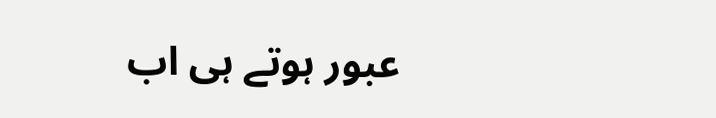عبور ہوتے ہی اب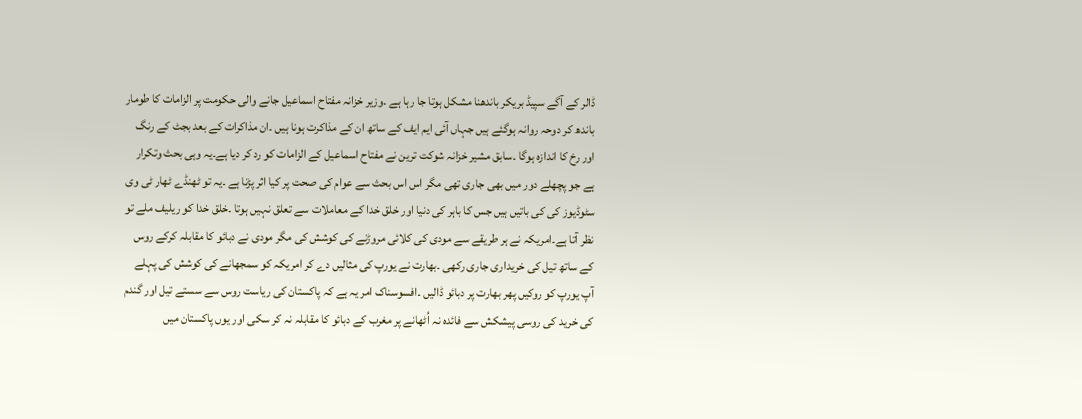ڈالر کے آگے سپیڈ بریکر باندھنا مشکل ہوتا جا رہا ہے ۔وزیر خزانہ مفتاح اسماعیل جانے والی حکومت پر الزامات کا طومار باندھ کر دوحہ روانہ ہوگئے ہیں جہاں آئی ایم ایف کے ساتھ ان کے مذاکرت ہونا ہیں ۔ان مذاکرات کے بعد بجٹ کے رنگ اور رخ کا اندازہ ہوگا ۔سابق مشیر خزانہ شوکت ترین نے مفتاح اسماعیل کے الزامات کو رد کر دیا ہے۔یہ وہی بحث وتکرار ہے جو پچھلے دور میں بھی جاری تھی مگر اس اس بحث سے عوام کی صحت پر کیا اثر پڑنا ہے ۔یہ تو ٹھنڈے ٹھار ٹی وی سٹوڈیوز کی کی باتیں ہیں جس کا باہر کی دنیا اور خلق خدا کے معاملات سے تعلق نہیں ہوتا ۔خلق خدا کو ریلیف ملے تو نظر آتا ہے۔امریکہ نے ہر طریقے سے مودی کی کلائی مروڑنے کی کوشش کی مگر مودی نے دبائو کا مقابلہ کرکے روس کے ساتھ تیل کی خریداری جاری رکھی ۔بھارت نے یورپ کی مثالیں دے کر امریکہ کو سمجھانے کی کوشش کی پہلے آپ یورپ کو روکیں پھر بھارت پر دبائو ڈالیں ۔افسوسناک امر یہ ہے کہ پاکستان کی ریاست روس سے سستے تیل اور گندم کی خرید کی روسی پیشکش سے فائدہ نہ اُٹھانے پر مغرب کے دبائو کا مقابلہ نہ کر سکی اور یوں پاکستان میں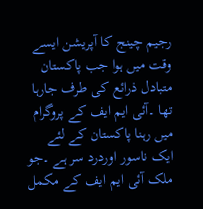رجیم چینج کا آپریشن ایسے وقت میں ہوا جب پاکستان متبادل ذرائع کی طرف جارہا تھا ۔آئی ایم ایف کے پروگرام میں رہنا پاکستان کے لئے ایک ناسور اوردرد سر ہے ۔جو ملک آئی ایم ایف کے مکمل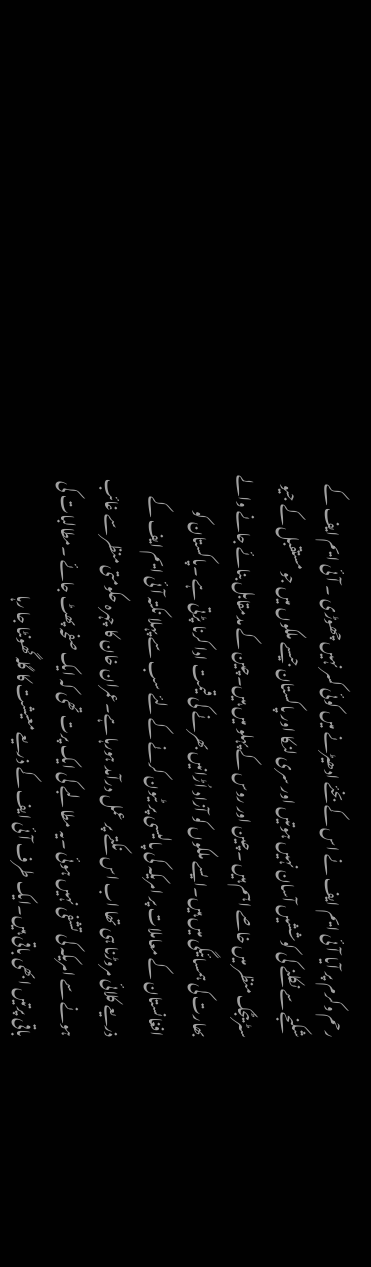رحم وکرم پر آیا آئی ایم ایف نے اس کے بخئے ادھیڑنے میں کوئی کسر نہیں چھوڑی ۔ آئی ایم ایف کے شکنجے سے نکلنے کی کوششیں آسان نہیں ہوتیں اور سری لنکا اور پاکستان جیسے ملکوں میں جو مستقبل کے جیو سٹریٹجک منظر میں خاصے اہم ہیں ۔چین اور روس کے پہلو میں ہیں۔چین کے مدمقابل بنائے جانے والے بھارت کی ہمسائیگی میں ہیں۔ایسے ملکوں کو آزاد اُڑانیں بھرنے کی قیمت ادا کرنا پڑتی ہے ۔پاکستان کو افغانستان کے معاملات پر امریکہ کی پالیسی پر ٹیون کرنے کے لئے سب سے پہلا نکتہ آئی ایم ایف کے ذریعے کلائی مروڑنا ہی تھا اب اس نکتے پر عمل درآمد ہورہا ہے۔عمران خان کا چہرہ حکومتی منظر سے غائب ہونے سے امریکہ کی تشفی نہیں ہوئی ۔یہ مطالبے کی ایک پرت تھی کہ ایک صفحہ پھٹ جائے ۔مطالبات کی باقی پرتیں ابھی باقی ہیں۔ایک طرف آئی ایف کے ذریعے معیشت کا گلہ گھونٹا جا رہا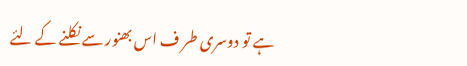ہے تو دوسری طر ف اس بھنور سے نکلنے کے لئے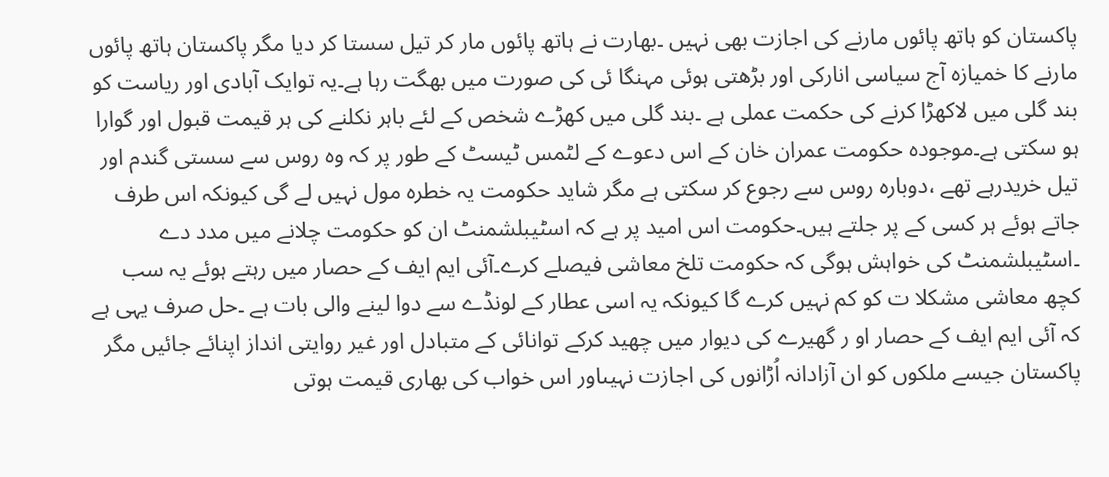پاکستان کو ہاتھ پائوں مارنے کی اجازت بھی نہیں ۔بھارت نے ہاتھ پائوں مار کر تیل سستا کر دیا مگر پاکستان ہاتھ پائوں مارنے کا خمیازہ آج سیاسی انارکی اور بڑھتی ہوئی مہنگا ئی کی صورت میں بھگت رہا ہے۔یہ توایک آبادی اور ریاست کو بند گلی میں لاکھڑا کرنے کی حکمت عملی ہے ۔بند گلی میں کھڑے شخص کے لئے باہر نکلنے کی ہر قیمت قبول اور گوارا ہو سکتی ہے۔موجودہ حکومت عمران خان کے اس دعوے کے لٹمس ٹیسٹ کے طور پر کہ وہ روس سے سستی گندم اور تیل خریدرہے تھے ،دوبارہ روس سے رجوع کر سکتی ہے مگر شاید حکومت یہ خطرہ مول نہیں لے گی کیونکہ اس طرف جاتے ہوئے ہر کسی کے پر جلتے ہیں۔حکومت اس امید پر ہے کہ اسٹیبلشمنٹ ان کو حکومت چلانے میں مدد دے ۔اسٹیبلشمنٹ کی خواہش ہوگی کہ حکومت تلخ معاشی فیصلے کرے۔آئی ایم ایف کے حصار میں رہتے ہوئے یہ سب کچھ معاشی مشکلا ت کو کم نہیں کرے گا کیونکہ یہ اسی عطار کے لونڈے سے دوا لینے والی بات ہے ۔حل صرف یہی ہے کہ آئی ایم ایف کے حصار او ر گھیرے کی دیوار میں چھید کرکے توانائی کے متبادل اور غیر روایتی انداز اپنائے جائیں مگر پاکستان جیسے ملکوں کو ان آزادانہ اُڑانوں کی اجازت نہیںاور اس خواب کی بھاری قیمت ہوتی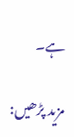ہے۔

مزید پڑھیں: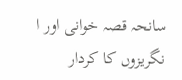سانحہ قصہ خوانی اور ا نگریزوں کا کردار